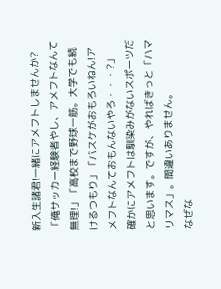新入生諸君!一緒にアメフトしませんか?
「俺サッカー経験者やし、アメフトなんて無理!」「高校まで野球一筋。大学でも続けるつもり」「バスケがおもろいねん!アメフトなんておもんないやろ・・・?」
確かにアメフトは馴染みがないスポーツだと思います。ですが、やればきっと「ハマリマス」。間違いありません。
なぜな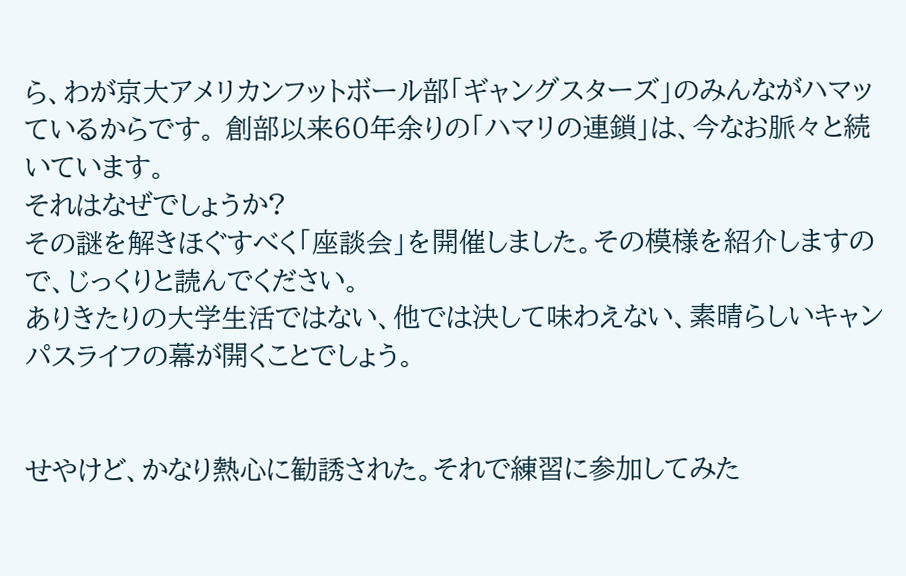ら、わが京大アメリカンフットボール部「ギャングスターズ」のみんながハマッているからです。 創部以来60年余りの「ハマリの連鎖」は、今なお脈々と続いています。
それはなぜでしょうか?
その謎を解きほぐすべく「座談会」を開催しました。その模様を紹介しますので、じっくりと読んでください。
ありきたりの大学生活ではない、他では決して味わえない、素晴らしいキャンパスライフの幕が開くことでしょう。


せやけど、かなり熱心に勧誘された。それで練習に参加してみた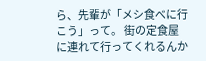ら、先輩が「メシ食べに行こう」って。 街の定食屋に連れて行ってくれるんか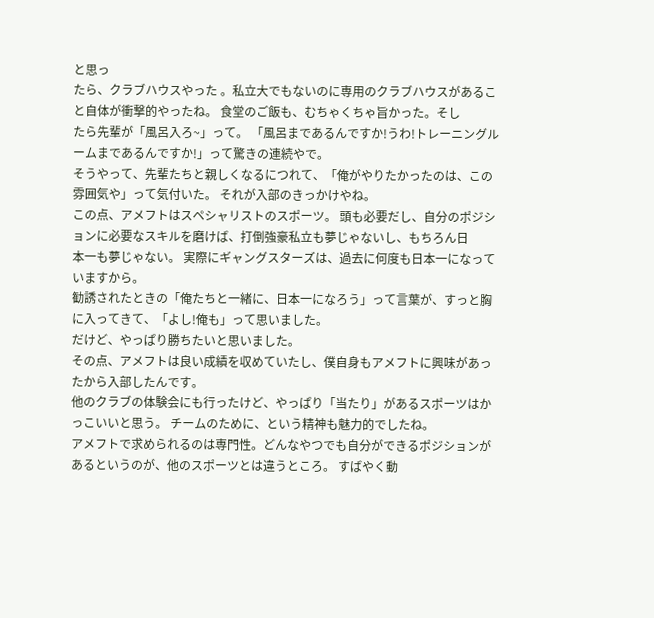と思っ
たら、クラブハウスやった 。私立大でもないのに専用のクラブハウスがあること自体が衝撃的やったね。 食堂のご飯も、むちゃくちゃ旨かった。そし
たら先輩が「風呂入ろ~」って。 「風呂まであるんですか!うわ!トレーニングルームまであるんですか!」って驚きの連続やで。
そうやって、先輩たちと親しくなるにつれて、「俺がやりたかったのは、この雰囲気や」って気付いた。 それが入部のきっかけやね。
この点、アメフトはスペシャリストのスポーツ。 頭も必要だし、自分のポジションに必要なスキルを磨けば、打倒強豪私立も夢じゃないし、もちろん日
本一も夢じゃない。 実際にギャングスターズは、過去に何度も日本一になっていますから。
勧誘されたときの「俺たちと一緒に、日本一になろう」って言葉が、すっと胸に入ってきて、「よし!俺も」って思いました。
だけど、やっぱり勝ちたいと思いました。
その点、アメフトは良い成績を収めていたし、僕自身もアメフトに興味があったから入部したんです。
他のクラブの体験会にも行ったけど、やっぱり「当たり」があるスポーツはかっこいいと思う。 チームのために、という精神も魅力的でしたね。
アメフトで求められるのは専門性。どんなやつでも自分ができるポジションがあるというのが、他のスポーツとは違うところ。 すばやく動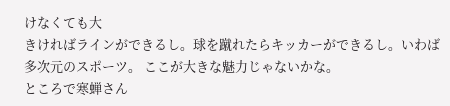けなくても大
きければラインができるし。球を蹴れたらキッカーができるし。いわば多次元のスポーツ。 ここが大きな魅力じゃないかな。
ところで寒蝉さん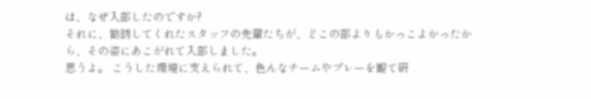は、なぜ入部したのですか?
それに、勧誘してくれたスタッフの先輩たちが、どこの部よりもかっこよかったから、その姿にあこがれて入部しました。
思うよ。 こうした環境に支えられて、色んなチームやプレーを観て研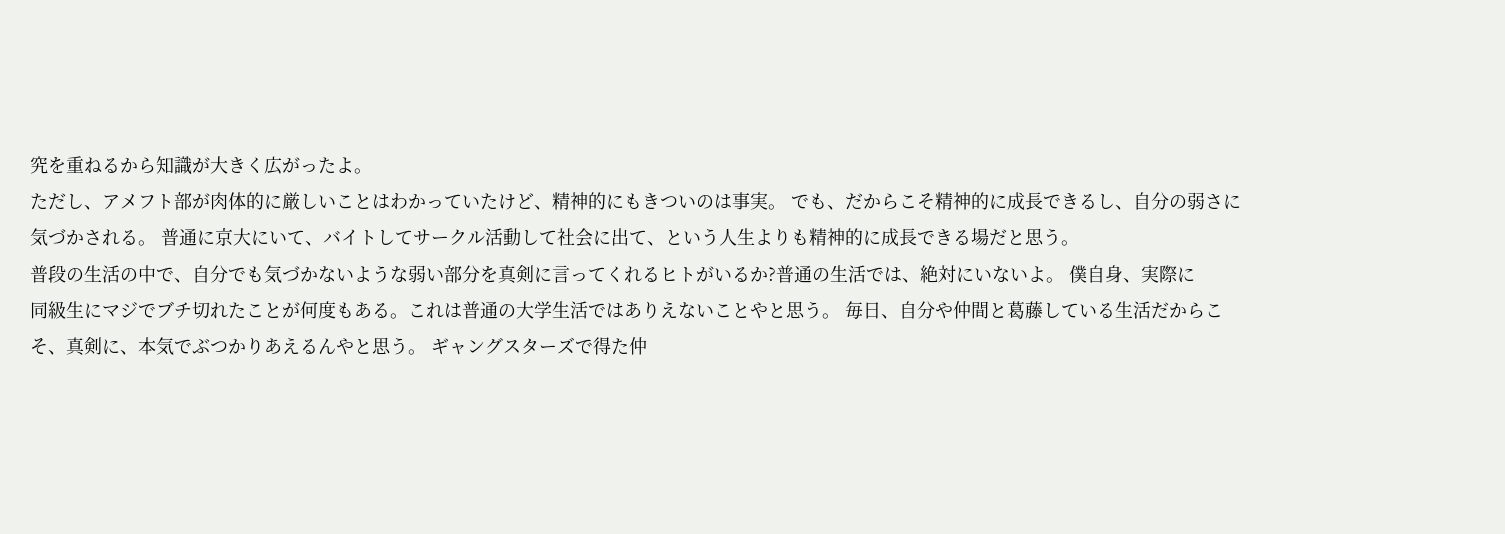究を重ねるから知識が大きく広がったよ。
ただし、アメフト部が肉体的に厳しいことはわかっていたけど、精神的にもきついのは事実。 でも、だからこそ精神的に成長できるし、自分の弱さに
気づかされる。 普通に京大にいて、バイトしてサークル活動して社会に出て、という人生よりも精神的に成長できる場だと思う。
普段の生活の中で、自分でも気づかないような弱い部分を真剣に言ってくれるヒトがいるか?普通の生活では、絶対にいないよ。 僕自身、実際に
同級生にマジでブチ切れたことが何度もある。これは普通の大学生活ではありえないことやと思う。 毎日、自分や仲間と葛藤している生活だからこ
そ、真剣に、本気でぶつかりあえるんやと思う。 ギャングスターズで得た仲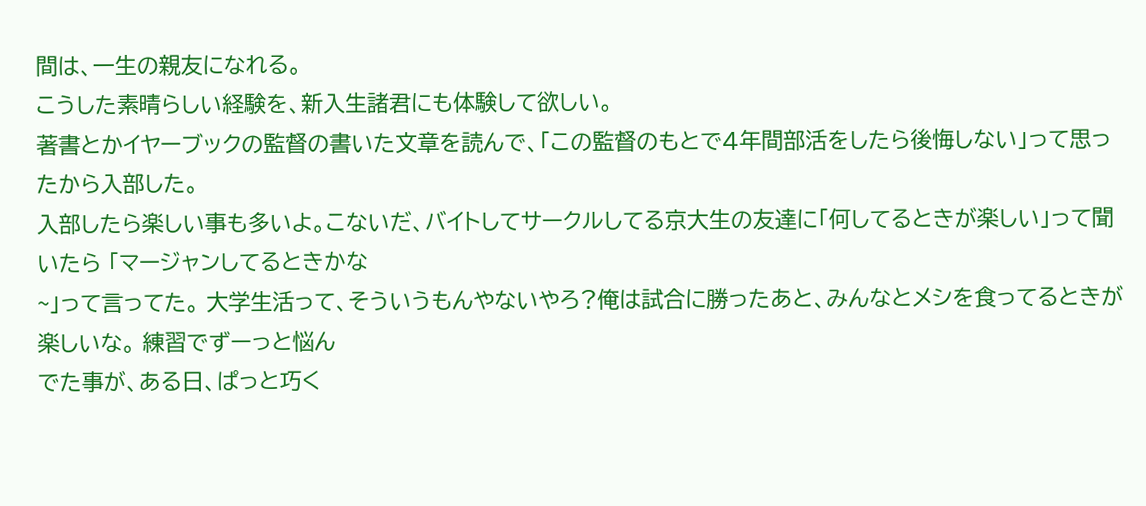間は、一生の親友になれる。
こうした素晴らしい経験を、新入生諸君にも体験して欲しい。
著書とかイヤーブックの監督の書いた文章を読んで、「この監督のもとで4年間部活をしたら後悔しない」って思ったから入部した。
入部したら楽しい事も多いよ。こないだ、バイトしてサークルしてる京大生の友達に「何してるときが楽しい」って聞いたら 「マージャンしてるときかな
~」って言ってた。 大学生活って、そういうもんやないやろ?俺は試合に勝ったあと、みんなとメシを食ってるときが楽しいな。 練習でずーっと悩ん
でた事が、ある日、ぱっと巧く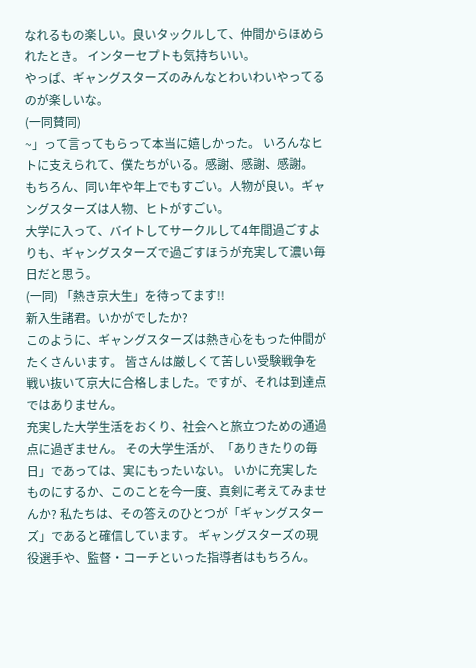なれるもの楽しい。良いタックルして、仲間からほめられたとき。 インターセプトも気持ちいい。
やっぱ、ギャングスターズのみんなとわいわいやってるのが楽しいな。
(一同賛同)
~」って言ってもらって本当に嬉しかった。 いろんなヒトに支えられて、僕たちがいる。感謝、感謝、感謝。
もちろん、同い年や年上でもすごい。人物が良い。ギャングスターズは人物、ヒトがすごい。
大学に入って、バイトしてサークルして4年間過ごすよりも、ギャングスターズで過ごすほうが充実して濃い毎日だと思う。
(一同) 「熱き京大生」を待ってます!!
新入生諸君。いかがでしたか?
このように、ギャングスターズは熱き心をもった仲間がたくさんいます。 皆さんは厳しくて苦しい受験戦争を戦い抜いて京大に合格しました。ですが、それは到達点ではありません。
充実した大学生活をおくり、社会へと旅立つための通過点に過ぎません。 その大学生活が、「ありきたりの毎日」であっては、実にもったいない。 いかに充実したものにするか、このことを今一度、真剣に考えてみませんか? 私たちは、その答えのひとつが「ギャングスターズ」であると確信しています。 ギャングスターズの現役選手や、監督・コーチといった指導者はもちろん。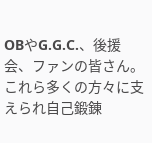OBやG.G.C.、後援会、ファンの皆さん。 これら多くの方々に支えられ自己鍛錬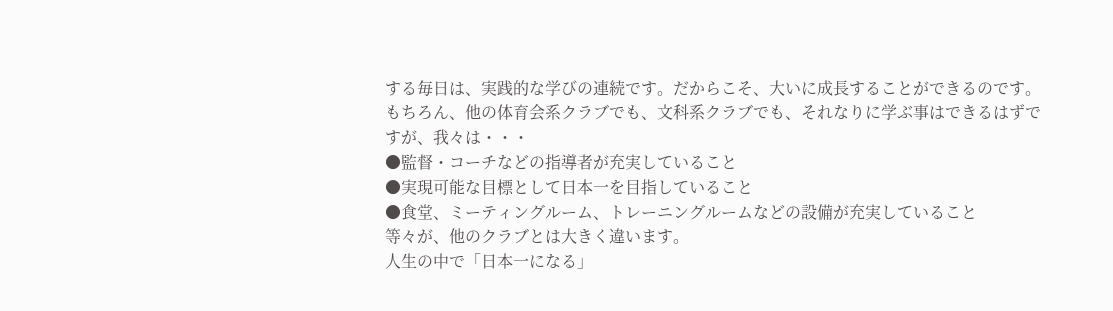する毎日は、実践的な学びの連続です。だからこそ、大いに成長することができるのです。
もちろん、他の体育会系クラブでも、文科系クラブでも、それなりに学ぶ事はできるはずですが、我々は・・・
●監督・コーチなどの指導者が充実していること
●実現可能な目標として日本一を目指していること
●食堂、ミーティングルーム、トレーニングルームなどの設備が充実していること
等々が、他のクラブとは大きく違います。
人生の中で「日本一になる」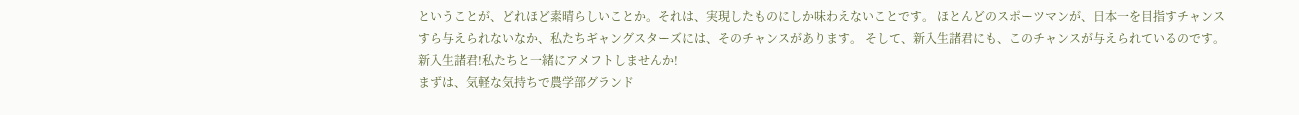ということが、どれほど素晴らしいことか。それは、実現したものにしか味わえないことです。 ほとんどのスポーツマンが、日本一を目指すチャンスすら与えられないなか、私たちギャングスターズには、そのチャンスがあります。 そして、新入生諸君にも、このチャンスが与えられているのです。
新入生諸君!私たちと一緒にアメフトしませんか!
まずは、気軽な気持ちで農学部グランド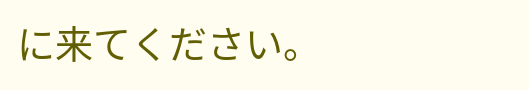に来てください。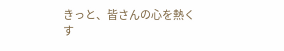きっと、皆さんの心を熱くす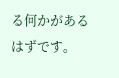る何かがあるはずです。